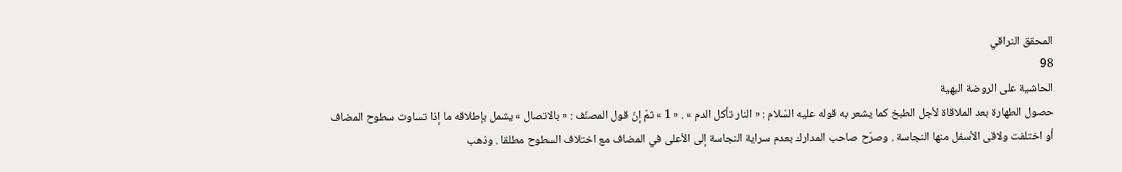المحقق النراقي
98
الحاشية على الروضة البهية
حصول الطهارة بعد الملاقاة لأجل الطبخ كما يشعر به قوله عليه السّلام : « النار تأكل الدم » . « 1 » ثمّ إنّ قول المصنّف : « بالاتصال » يشمل بإطلاقه ما إذا تساوت سطوح المضاف أو اختلفت ولاقى الأسفل منها النجاسة . وصرّح صاحب المدارك بعدم سراية النجاسة إلى الأعلى في المضاف مع اختلاف السطوح مطلقا . وذهب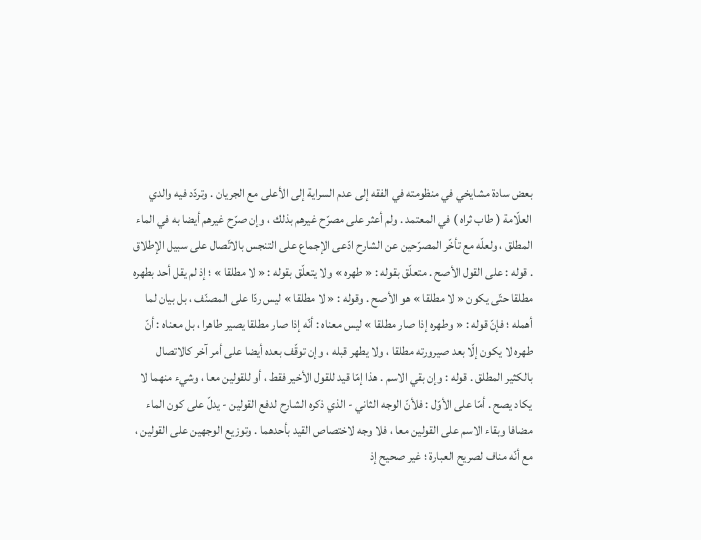بعض سادة مشايخي في منظومته في الفقه إلى عدم السراية إلى الأعلى مع الجريان . وتردّد فيه والدي العلّامة ( طاب ثراه ) في المعتمد . ولم أعثر على مصرّح غيرهم بذلك ، وإن صرّح غيرهم أيضا به في الماء المطلق ، ولعلّه مع تأخّر المصرّحين عن الشارح ادّعى الإجماع على التنجس بالاتّصال على سبيل الإطلاق . قوله : على القول الأصح . متعلّق بقوله : « طهره » ولا يتعلّق بقوله : « لا مطلقا » ؛ إذ لم يقل أحد بطهره مطلقا حتّى يكون « لا مطلقا » هو الأصح . وقوله : « لا مطلقا » ليس ردّا على المصنّف ، بل بيان لما أهمله ؛ فإنّ قوله : « وطهره إذا صار مطلقا » ليس معناه : أنّه إذا صار مطلقا يصير طاهرا ، بل معناه : أنّ طهره لا يكون إلّا بعد صيرورته مطلقا ، ولا يطهر قبله ، وإن توقّف بعده أيضا على أمر آخر كالاتصال بالكثير المطلق . قوله : وإن بقي الاسم . هذا إمّا قيد للقول الأخير فقط ، أو للقولين معا ، وشيء منهما لا يكاد يصح . أمّا على الأوّل : فلأنّ الوجه الثاني - الذي ذكره الشارح لدفع القولين - يدلّ على كون الماء مضافا وبقاء الاسم على القولين معا ، فلا وجه لاختصاص القيد بأحدهما . وتوزيع الوجهين على القولين ، مع أنّه مناف لصريح العبارة ؛ غير صحيح إذ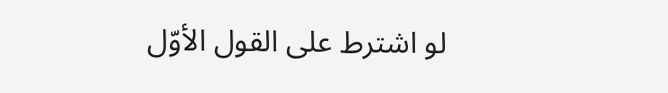لو اشترط على القول الأوّل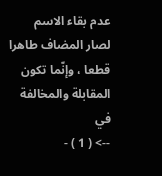عدم بقاء الاسم لصار المضاف طاهرا قطعا ، وإنّما تكون المقابلة والمخالفة في
--> ( 1 ) -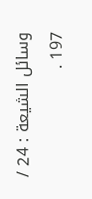وسائل الشيعة : 24 / 197 .